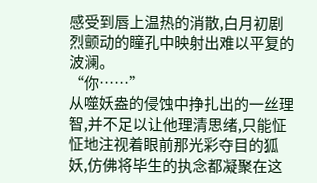感受到唇上温热的消散,白月初剧烈颤动的瞳孔中映射出难以平复的波澜。
“你……”
从噬妖盎的侵蚀中挣扎出的一丝理智,并不足以让他理清思绪,只能怔怔地注视着眼前那光彩夺目的狐妖,仿佛将毕生的执念都凝聚在这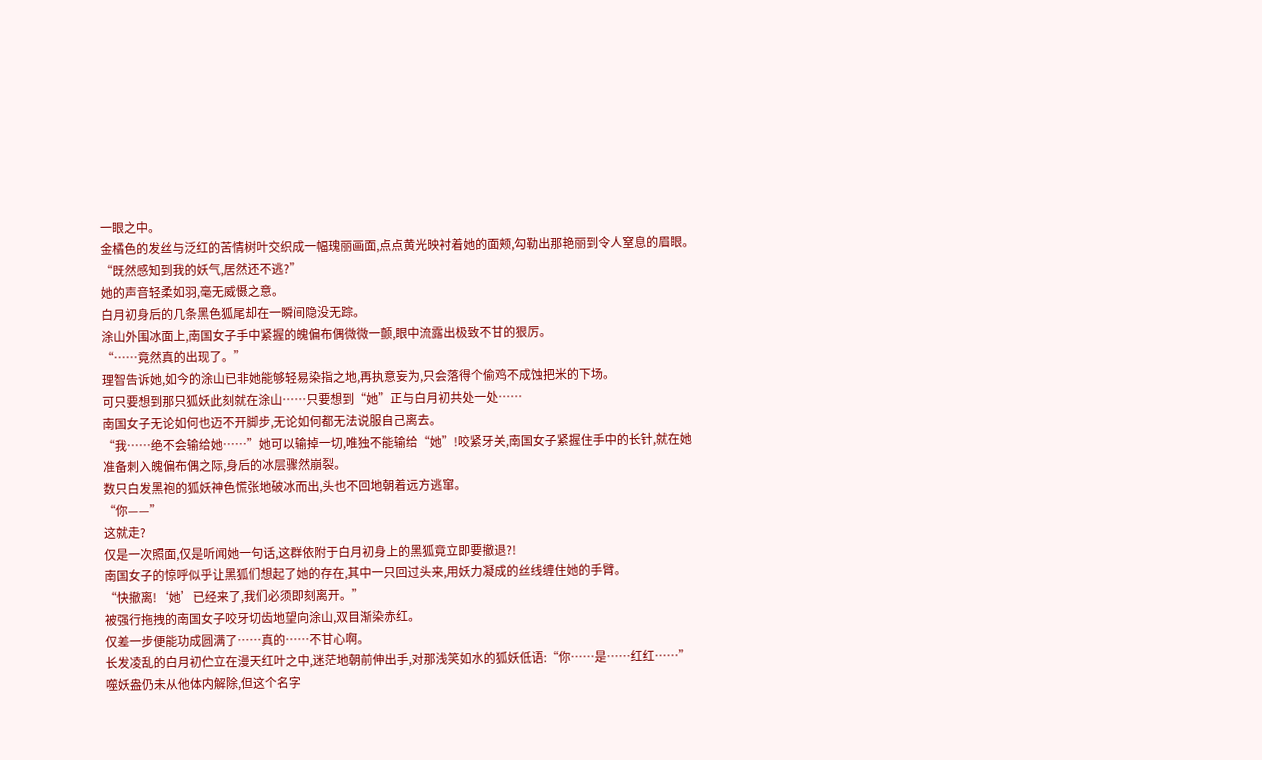一眼之中。
金橘色的发丝与泛红的苦情树叶交织成一幅瑰丽画面,点点黄光映衬着她的面颊,勾勒出那艳丽到令人窒息的眉眼。
“既然感知到我的妖气,居然还不逃?”
她的声音轻柔如羽,毫无威慑之意。
白月初身后的几条黑色狐尾却在一瞬间隐没无踪。
涂山外围冰面上,南国女子手中紧握的魄偏布偶微微一颤,眼中流露出极致不甘的狠厉。
“……竟然真的出现了。”
理智告诉她,如今的涂山已非她能够轻易染指之地,再执意妄为,只会落得个偷鸡不成蚀把米的下场。
可只要想到那只狐妖此刻就在涂山……只要想到“她”正与白月初共处一处……
南国女子无论如何也迈不开脚步,无论如何都无法说服自己离去。
“我……绝不会输给她……”她可以输掉一切,唯独不能输给“她”!咬紧牙关,南国女子紧握住手中的长针,就在她准备刺入魄偏布偶之际,身后的冰层骤然崩裂。
数只白发黑袍的狐妖神色慌张地破冰而出,头也不回地朝着远方逃窜。
“你——”
这就走?
仅是一次照面,仅是听闻她一句话,这群依附于白月初身上的黑狐竟立即要撤退?!
南国女子的惊呼似乎让黑狐们想起了她的存在,其中一只回过头来,用妖力凝成的丝线缠住她的手臂。
“快撤离!‘她’已经来了,我们必须即刻离开。”
被强行拖拽的南国女子咬牙切齿地望向涂山,双目渐染赤红。
仅差一步便能功成圆满了……真的……不甘心啊。
长发凌乱的白月初伫立在漫天红叶之中,迷茫地朝前伸出手,对那浅笑如水的狐妖低语:“你……是……红红……”
噬妖盎仍未从他体内解除,但这个名字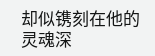却似镌刻在他的灵魂深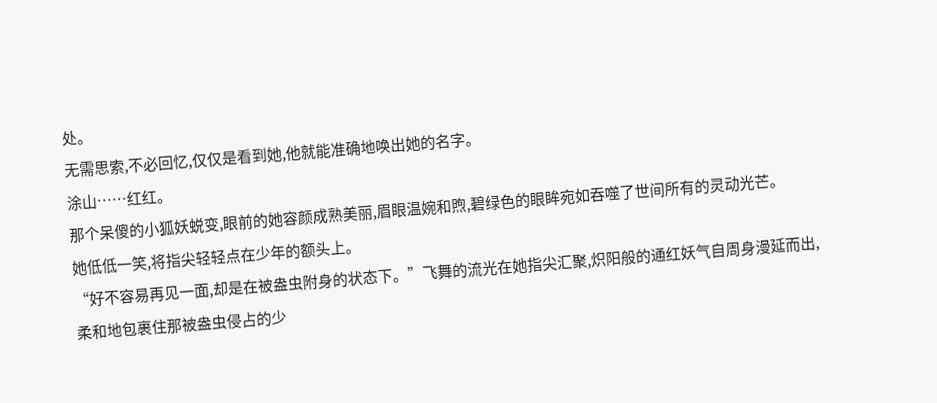处。
无需思索,不必回忆,仅仅是看到她,他就能准确地唤出她的名字。
涂山……红红。
那个呆傻的小狐妖蜕变,眼前的她容颜成熟美丽,眉眼温婉和煦,碧绿色的眼眸宛如吞噬了世间所有的灵动光芒。
她低低一笑,将指尖轻轻点在少年的额头上。
“好不容易再见一面,却是在被盎虫附身的状态下。”飞舞的流光在她指尖汇聚,炽阳般的通红妖气自周身漫延而出,柔和地包裹住那被盎虫侵占的少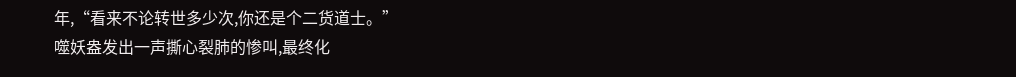年,“看来不论转世多少次,你还是个二货道士。”
噬妖盎发出一声撕心裂肺的惨叫,最终化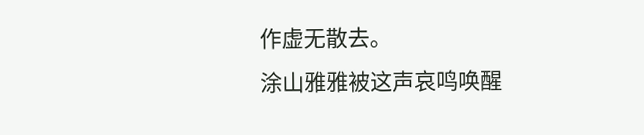作虚无散去。
涂山雅雅被这声哀鸣唤醒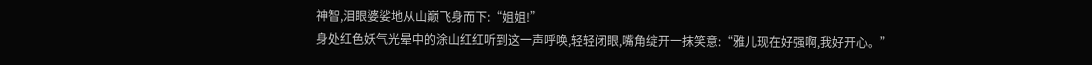神智,泪眼婆娑地从山巅飞身而下:“姐姐!”
身处红色妖气光晕中的涂山红红听到这一声呼唤,轻轻闭眼,嘴角绽开一抹笑意:“雅儿现在好强啊,我好开心。”